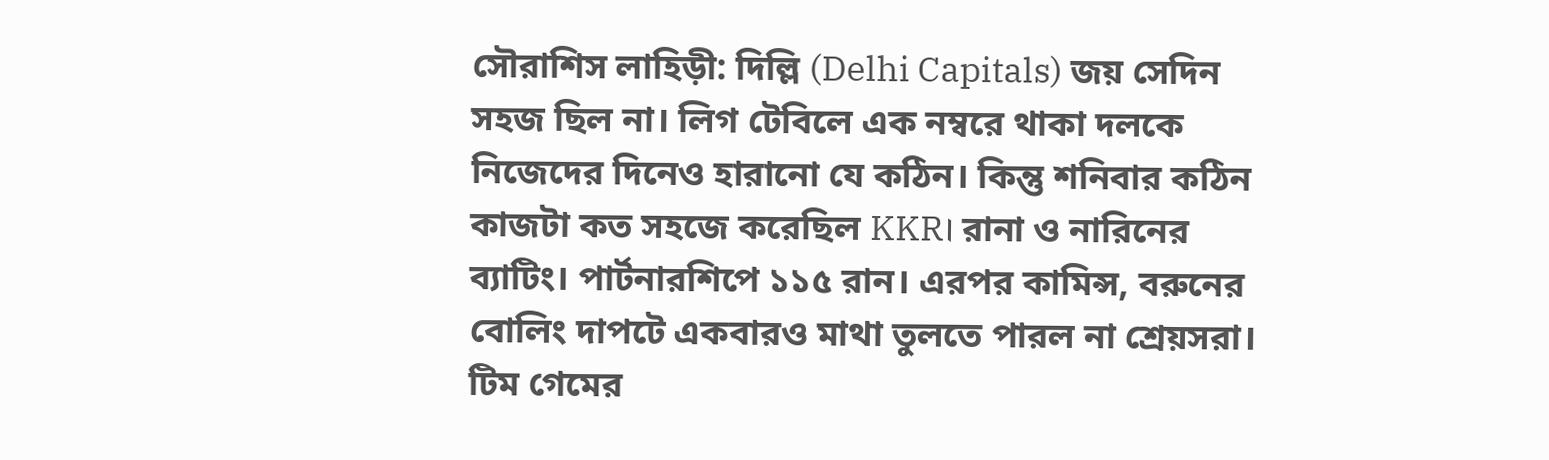সৌরাশিস লাহিড়ী: দিল্লি (Delhi Capitals) জয় সেদিন সহজ ছিল না। লিগ টেবিলে এক নম্বরে থাকা দলকে নিজেদের দিনেও হারানো যে কঠিন। কিন্তু শনিবার কঠিন কাজটা কত সহজে করেছিল KKR। রানা ও নারিনের ব্যাটিং। পার্টনারশিপে ১১৫ রান। এরপর কামিন্স, বরুনের বোলিং দাপটে একবারও মাথা তুলতে পারল না শ্রেয়সরা। টিম গেমের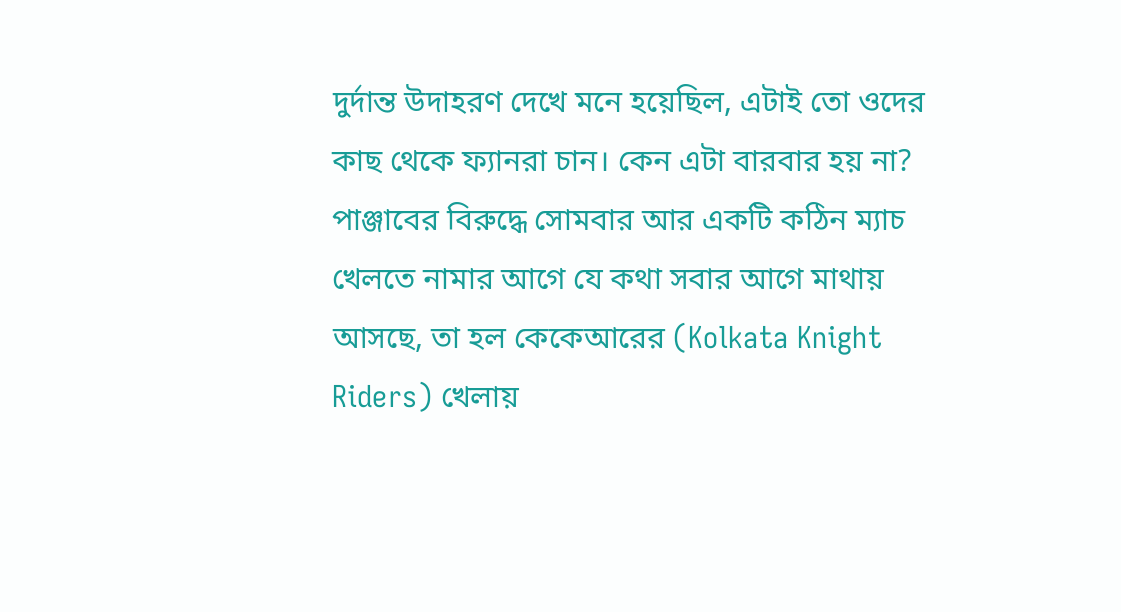দুর্দান্ত উদাহরণ দেখে মনে হয়েছিল, এটাই তো ওদের কাছ থেকে ফ্যানরা চান। কেন এটা বারবার হয় না? পাঞ্জাবের বিরুদ্ধে সোমবার আর একটি কঠিন ম্যাচ খেলতে নামার আগে যে কথা সবার আগে মাথায় আসছে, তা হল কেকেআরের (Kolkata Knight Riders) খেলায়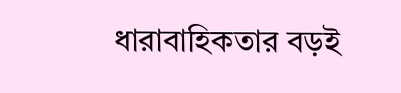ধারাবাহিকতার বড়ই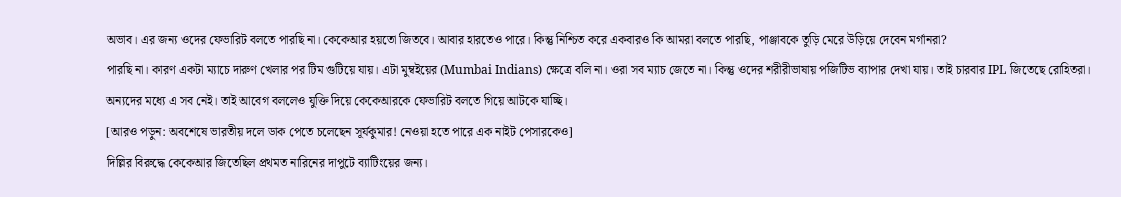অভাব। এর জন্য ওদের ফেভারিট বলতে পারছি না। কেকেআর হয়তো জিতবে। আবার হারতেও পারে। কিন্তু নিশ্চিত করে একবারও কি আমরা বলতে পারছি, পাঞ্জাবকে তুড়ি মেরে উড়িয়ে দেবেন মর্গানরা?
পারছি না। কারণ একটা ম্যাচে দারুণ খেলার পর টিম গুটিয়ে যায়। এটা মুম্বইয়ের (Mumbai Indians) ক্ষেত্রে বলি না। ওরা সব ম্যাচ জেতে না। কিন্তু ওদের শরীরীভাষায় পজিটিভ ব্যাপার দেখা যায়। তাই চারবার IPL জিতেছে রোহিতরা। অন্যদের মধ্যে এ সব নেই। তাই আবেগ বললেও যুক্তি দিয়ে কেকেআরকে ফেভারিট বলতে গিয়ে আটকে যাচ্ছি।
[আরও পড়ুন: অবশেষে ভারতীয় দলে ডাক পেতে চলেছেন সূর্যকুমার! নেওয়া হতে পারে এক নাইট পেসারকেও]
দিল্লির বিরুদ্ধে কেকেআর জিতেছিল প্রথমত নারিনের দাপুটে ব্যাটিংয়ের জন্য।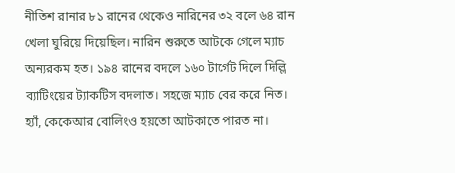নীতিশ রানার ৮১ রানের থেকেও নারিনের ৩২ বলে ৬৪ রান খেলা ঘুরিয়ে দিয়েছিল। নারিন শুরুতে আটকে গেলে ম্যাচ অন্যরকম হত। ১৯৪ রানের বদলে ১৬০ টার্গেট দিলে দিল্লি ব্যাটিংয়ের ট্যাকটিস বদলাত। সহজে ম্যাচ বের করে নিত। হ্যাঁ, কেকেআর বোলিংও হয়তো আটকাতে পারত না।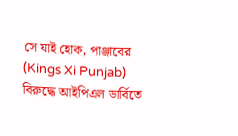সে যাই হোক, পাঞ্জাবের (Kings Xi Punjab) বিরুদ্ধে আইপিএল ডার্বিতে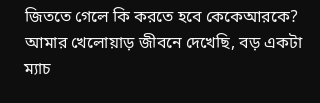জিততে গেলে কি করতে হবে কেকেআরকে? আমার খেলোয়াড় জীবনে দেখেছি, বড় একটা ম্যাচ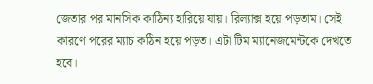জেতার পর মানসিক কাঠিন্য হারিয়ে যায়। রিল্যাক্স হয়ে পড়তাম। সেই কারণে পরের ম্যাচ কঠিন হয়ে পড়ত। এটা টিম ম্যানেজমেন্টকে দেখতে হবে।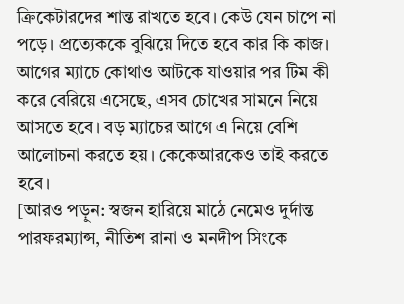ক্রিকেটারদের শান্ত রাখতে হবে। কেউ যেন চাপে না পড়ে। প্রত্যেককে বুঝিয়ে দিতে হবে কার কি কাজ। আগের ম্যাচে কোথাও আটকে যাওয়ার পর টিম কী করে বেরিয়ে এসেছে, এসব চোখের সামনে নিয়ে আসতে হবে। বড় ম্যাচের আগে এ নিয়ে বেশি আলোচনা করতে হয়। কেকেআরকেও তাই করতে হবে।
[আরও পড়ুন: স্বজন হারিয়ে মাঠে নেমেও দুর্দান্ত পারফরম্যান্স, নীতিশ রানা ও মনদীপ সিংকে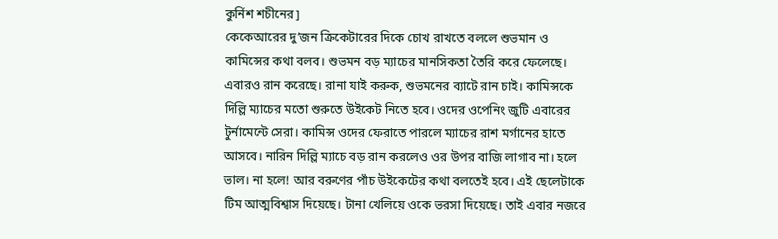কুর্নিশ শচীনের]
কেকেআরের দু’জন ক্রিকেটারের দিকে চোখ রাখতে বললে শুভমান ও কামিন্সের কথা বলব। শুভমন বড় ম্যাচের মানসিকতা তৈরি করে ফেলেছে। এবারও রান করেছে। রানা যাই করুক, শুভমনের ব্যাটে রান চাই। কামিন্সকে দিল্লি ম্যাচের মতো শুরুতে উইকেট নিতে হবে। ওদের ওপেনিং জুটি এবারের টুর্নামেন্টে সেরা। কামিন্স ওদের ফেরাতে পারলে ম্যাচের রাশ মর্গানের হাতে আসবে। নারিন দিল্লি ম্যাচে বড় রান করলেও ওর উপর বাজি লাগাব না। হলে ভাল। না হলে! আর বরুণের পাঁচ উইকেটের কথা বলতেই হবে। এই ছেলেটাকে টিম আত্মবিশ্বাস দিয়েছে। টানা খেলিয়ে ওকে ভরসা দিয়েছে। তাই এবার নজরে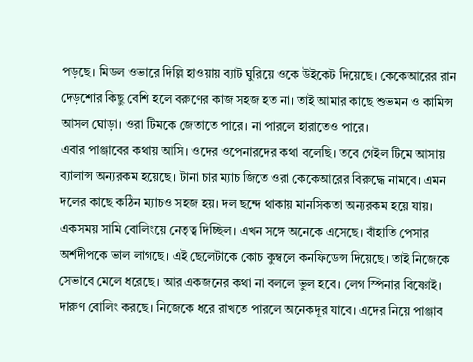পড়ছে। মিডল ওভারে দিল্লি হাওয়ায় ব্যাট ঘুরিয়ে ওকে উইকেট দিয়েছে। কেকেআরের রান দেড়শোর কিছু বেশি হলে বরুণের কাজ সহজ হত না। তাই আমার কাছে শুভমন ও কামিন্স আসল ঘোড়া। ওরা টিমকে জেতাতে পারে। না পারলে হারাতেও পারে।
এবার পাঞ্জাবের কথায় আসি। ওদের ওপেনারদের কথা বলেছি। তবে গেইল টিমে আসায় ব্যালান্স অন্যরকম হয়েছে। টানা চার ম্যাচ জিতে ওরা কেকেআরের বিরুদ্ধে নামবে। এমন দলের কাছে কঠিন ম্যাচও সহজ হয়। দল ছন্দে থাকায় মানসিকতা অন্যরকম হয়ে যায়। একসময় সামি বোলিংয়ে নেতৃত্ব দিচ্ছিল। এখন সঙ্গে অনেকে এসেছে। বাঁহাতি পেসার অর্শদীপকে ভাল লাগছে। এই ছেলেটাকে কোচ কুম্বলে কনফিডেন্স দিয়েছে। তাই নিজেকে সেভাবে মেলে ধরেছে। আর একজনের কথা না বললে ভুল হবে। লেগ স্পিনার বিষ্ণোই। দারুণ বোলিং করছে। নিজেকে ধরে রাখতে পারলে অনেকদূর যাবে। এদের নিয়ে পাঞ্জাব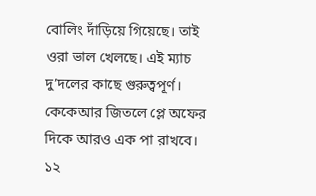বোলিং দাঁড়িয়ে গিয়েছে। তাই ওরা ভাল খেলছে। এই ম্যাচ দু’দলের কাছে গুরুত্বপূর্ণ। কেকেআর জিতলে প্লে অফের দিকে আরও এক পা রাখবে। ১২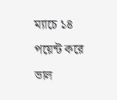ম্যাচে ১৪ পয়েন্ট করে ভাল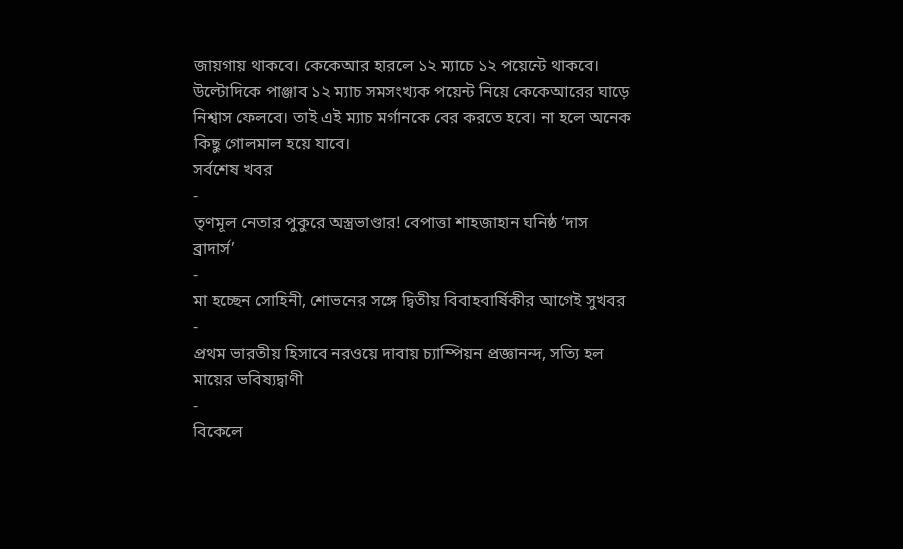জায়গায় থাকবে। কেকেআর হারলে ১২ ম্যাচে ১২ পয়েন্টে থাকবে। উল্টোদিকে পাঞ্জাব ১২ ম্যাচ সমসংখ্যক পয়েন্ট নিয়ে কেকেআরের ঘাড়ে নিশ্বাস ফেলবে। তাই এই ম্যাচ মর্গানকে বের করতে হবে। না হলে অনেক কিছু গোলমাল হয়ে যাবে।
সর্বশেষ খবর
-
তৃণমূল নেতার পুকুরে অস্ত্রভাণ্ডার! বেপাত্তা শাহজাহান ঘনিষ্ঠ ‘দাস ব্রাদার্স’
-
মা হচ্ছেন সোহিনী, শোভনের সঙ্গে দ্বিতীয় বিবাহবার্ষিকীর আগেই সুখবর
-
প্রথম ভারতীয় হিসাবে নরওয়ে দাবায় চ্যাম্পিয়ন প্রজ্ঞানন্দ, সত্যি হল মায়ের ভবিষ্যদ্বাণী
-
বিকেলে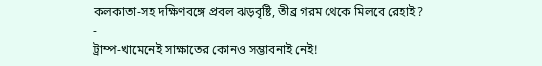কলকাতা-সহ দক্ষিণবঙ্গে প্রবল ঝড়বৃষ্টি, তীব্র গরম থেকে মিলবে রেহাই?
-
ট্রাম্প-খামেনেই সাক্ষাতের কোনও সম্ভাবনাই নেই!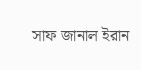সাফ জানাল ইরান